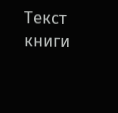Текст книги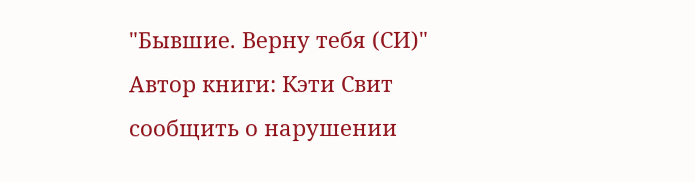"Бывшие. Верну тебя (СИ)"
Автор книги: Кэти Свит
сообщить о нарушении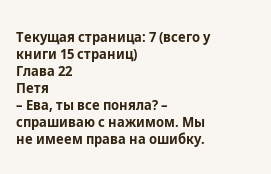Текущая страница: 7 (всего у книги 15 страниц)
Глава 22
Петя
– Ева, ты все поняла? – спрашиваю с нажимом. Мы не имеем права на ошибку.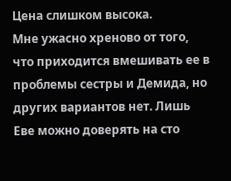Цена слишком высока.
Мне ужасно хреново от того, что приходится вмешивать ее в проблемы сестры и Демида, но других вариантов нет. Лишь Еве можно доверять на сто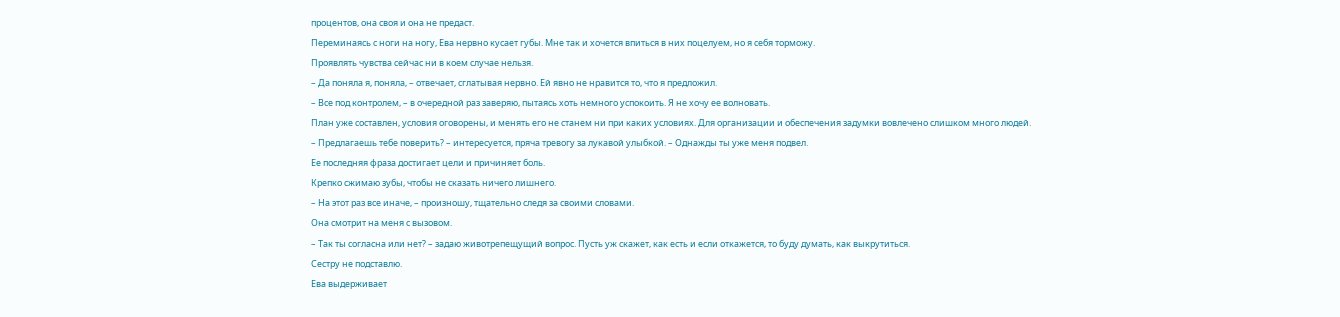процентов, она своя и она не предаст.
Переминаясь с ноги на ногу, Ева нервно кусает губы. Мне так и хочется впиться в них поцелуем, но я себя торможу.
Проявлять чувства сейчас ни в коем случае нельзя.
– Да поняла я, поняла, – отвечает, сглатывая нервно. Ей явно не нравится то, что я предложил.
– Все под контролем, – в очередной раз заверяю, пытаясь хоть немного успокоить. Я не хочу ее волновать.
План уже составлен, условия оговорены, и менять его не станем ни при каких условиях. Для организации и обеспечения задумки вовлечено слишком много людей.
– Предлагаешь тебе поверить? – интересуется, пряча тревогу за лукавой улыбкой. – Однажды ты уже меня подвел.
Ее последняя фраза достигает цели и причиняет боль.
Крепко сжимаю зубы, чтобы не сказать ничего лишнего.
– На этот раз все иначе, – произношу, тщательно следя за своими словами.
Она смотрит на меня с вызовом.
– Так ты согласна или нет? – задаю животрепещущий вопрос. Пусть уж скажет, как есть и если откажется, то буду думать, как выкрутиться.
Сестру не подставлю.
Ева выдерживает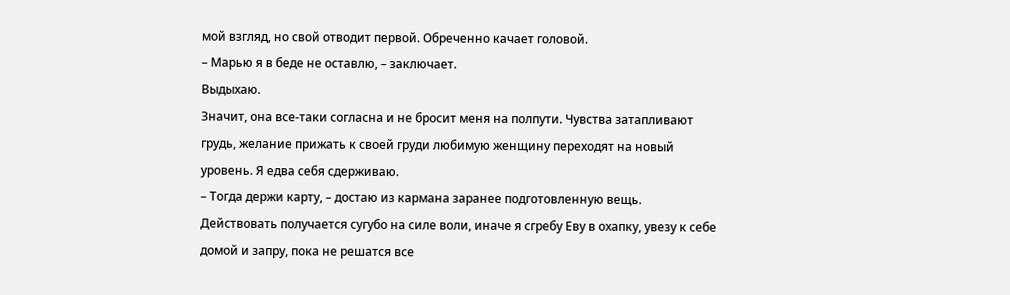мой взгляд, но свой отводит первой. Обреченно качает головой.
– Марью я в беде не оставлю, – заключает.
Выдыхаю.
Значит, она все-таки согласна и не бросит меня на полпути. Чувства затапливают грудь, желание прижать к своей груди любимую женщину переходят на новый уровень. Я едва себя сдерживаю.
– Тогда держи карту, – достаю из кармана заранее подготовленную вещь.
Действовать получается сугубо на силе воли, иначе я сгребу Еву в охапку, увезу к себе домой и запру, пока не решатся все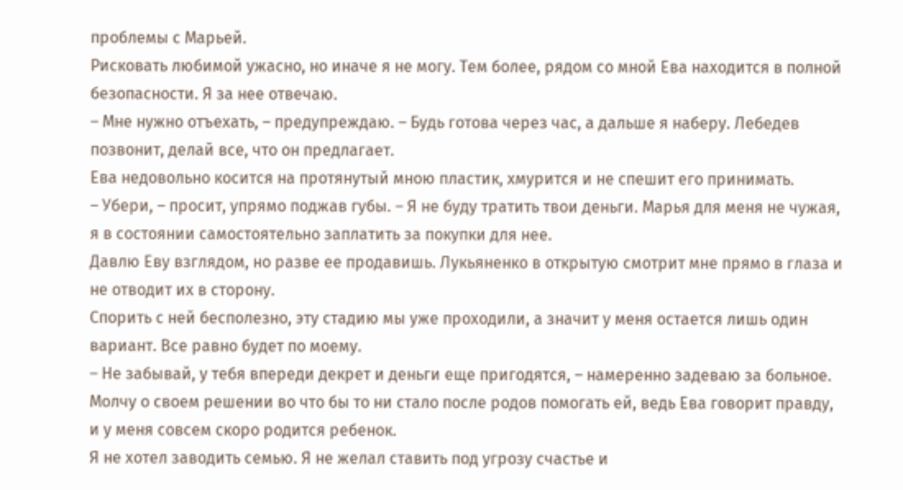проблемы с Марьей.
Рисковать любимой ужасно, но иначе я не могу. Тем более, рядом со мной Ева находится в полной безопасности. Я за нее отвечаю.
– Мне нужно отъехать, – предупреждаю. – Будь готова через час, а дальше я наберу. Лебедев позвонит, делай все, что он предлагает.
Ева недовольно косится на протянутый мною пластик, хмурится и не спешит его принимать.
– Убери, – просит, упрямо поджав губы. – Я не буду тратить твои деньги. Марья для меня не чужая, я в состоянии самостоятельно заплатить за покупки для нее.
Давлю Еву взглядом, но разве ее продавишь. Лукьяненко в открытую смотрит мне прямо в глаза и не отводит их в сторону.
Спорить с ней бесполезно, эту стадию мы уже проходили, а значит у меня остается лишь один вариант. Все равно будет по моему.
– Не забывай, у тебя впереди декрет и деньги еще пригодятся, – намеренно задеваю за больное. Молчу о своем решении во что бы то ни стало после родов помогать ей, ведь Ева говорит правду, и у меня совсем скоро родится ребенок.
Я не хотел заводить семью. Я не желал ставить под угрозу счастье и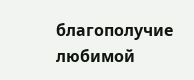благополучие любимой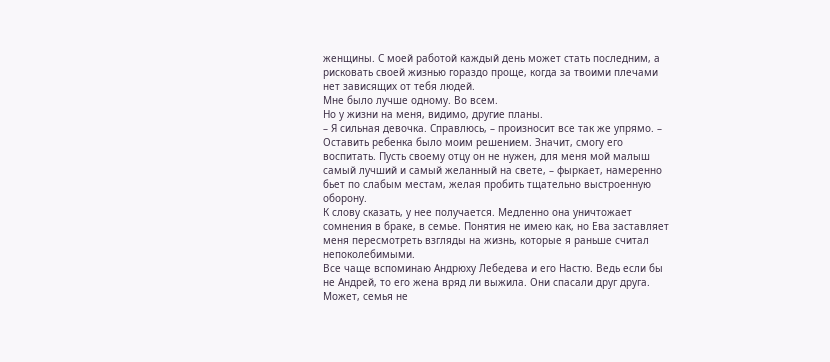женщины. С моей работой каждый день может стать последним, а рисковать своей жизнью гораздо проще, когда за твоими плечами нет зависящих от тебя людей.
Мне было лучше одному. Во всем.
Но у жизни на меня, видимо, другие планы.
– Я сильная девочка. Справлюсь, – произносит все так же упрямо. – Оставить ребенка было моим решением. Значит, смогу его воспитать. Пусть своему отцу он не нужен, для меня мой малыш самый лучший и самый желанный на свете, – фыркает, намеренно бьет по слабым местам, желая пробить тщательно выстроенную оборону.
К слову сказать, у нее получается. Медленно она уничтожает сомнения в браке, в семье. Понятия не имею как, но Ева заставляет меня пересмотреть взгляды на жизнь, которые я раньше считал непоколебимыми.
Все чаще вспоминаю Андрюху Лебедева и его Настю. Ведь если бы не Андрей, то его жена вряд ли выжила. Они спасали друг друга.
Может, семья не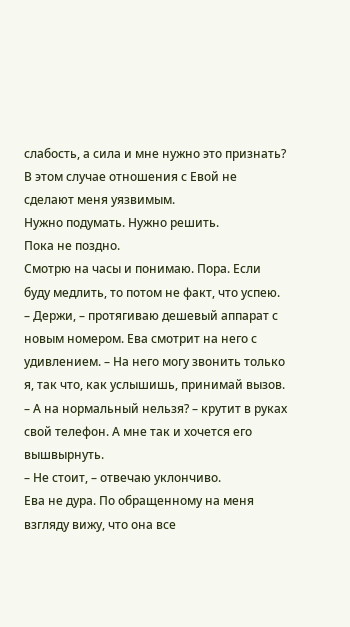слабость, а сила и мне нужно это признать? В этом случае отношения с Евой не сделают меня уязвимым.
Нужно подумать. Нужно решить.
Пока не поздно.
Смотрю на часы и понимаю. Пора. Если буду медлить, то потом не факт, что успею.
– Держи, – протягиваю дешевый аппарат с новым номером. Ева смотрит на него с удивлением. – На него могу звонить только я, так что, как услышишь, принимай вызов.
– А на нормальный нельзя? – крутит в руках свой телефон. А мне так и хочется его вышвырнуть.
– Не стоит, – отвечаю уклончиво.
Ева не дура. По обращенному на меня взгляду вижу, что она все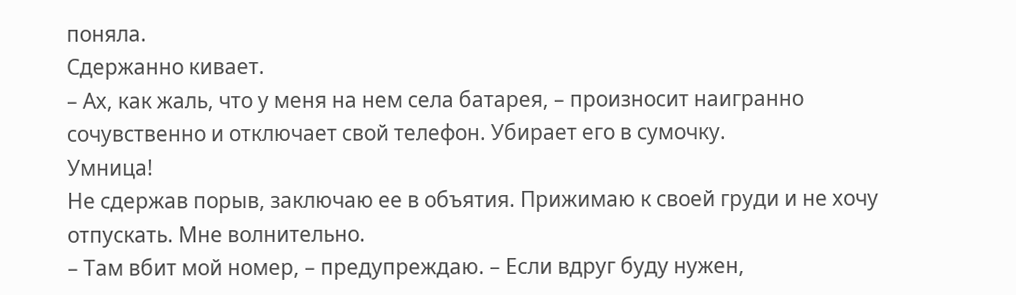поняла.
Сдержанно кивает.
– Ах, как жаль, что у меня на нем села батарея, – произносит наигранно сочувственно и отключает свой телефон. Убирает его в сумочку.
Умница!
Не сдержав порыв, заключаю ее в объятия. Прижимаю к своей груди и не хочу отпускать. Мне волнительно.
– Там вбит мой номер, – предупреждаю. – Если вдруг буду нужен,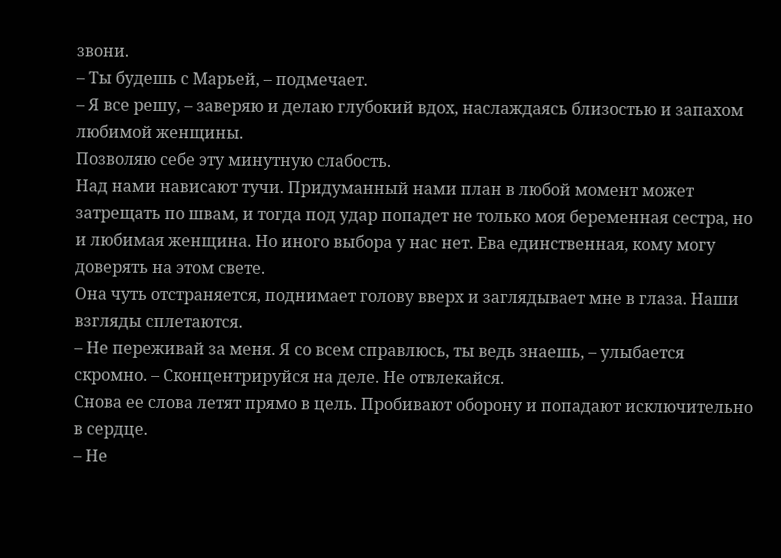звони.
– Ты будешь с Марьей, – подмечает.
– Я все решу, – заверяю и делаю глубокий вдох, наслаждаясь близостью и запахом любимой женщины.
Позволяю себе эту минутную слабость.
Над нами нависают тучи. Придуманный нами план в любой момент может затрещать по швам, и тогда под удар попадет не только моя беременная сестра, но и любимая женщина. Но иного выбора у нас нет. Ева единственная, кому могу доверять на этом свете.
Она чуть отстраняется, поднимает голову вверх и заглядывает мне в глаза. Наши взгляды сплетаются.
– Не переживай за меня. Я со всем справлюсь, ты ведь знаешь, – улыбается скромно. – Сконцентрируйся на деле. Не отвлекайся.
Снова ее слова летят прямо в цель. Пробивают оборону и попадают исключительно в сердце.
– Не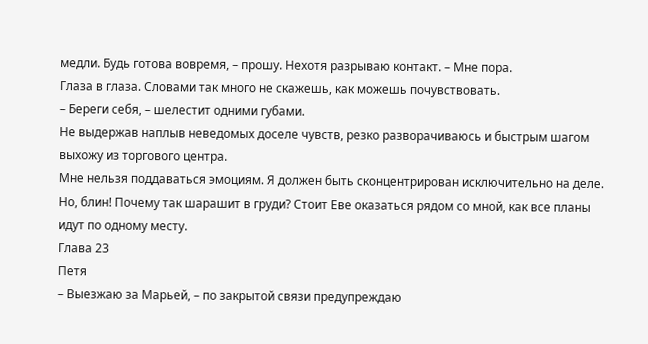медли. Будь готова вовремя, – прошу. Нехотя разрываю контакт. – Мне пора.
Глаза в глаза. Словами так много не скажешь, как можешь почувствовать.
– Береги себя, – шелестит одними губами.
Не выдержав наплыв неведомых доселе чувств, резко разворачиваюсь и быстрым шагом выхожу из торгового центра.
Мне нельзя поддаваться эмоциям. Я должен быть сконцентрирован исключительно на деле.
Но, блин! Почему так шарашит в груди? Стоит Еве оказаться рядом со мной, как все планы идут по одному месту.
Глава 23
Петя
– Выезжаю за Марьей, – по закрытой связи предупреждаю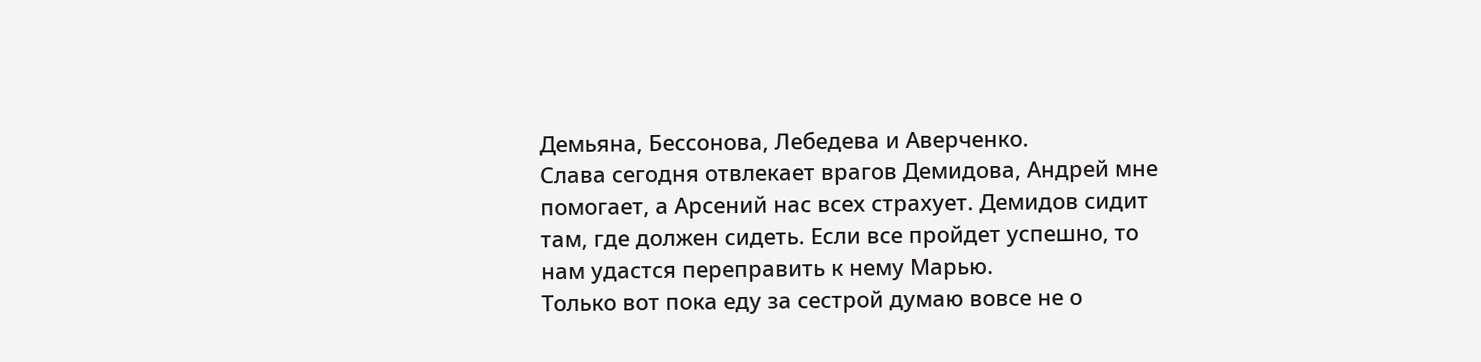Демьяна, Бессонова, Лебедева и Аверченко.
Слава сегодня отвлекает врагов Демидова, Андрей мне помогает, а Арсений нас всех страхует. Демидов сидит там, где должен сидеть. Если все пройдет успешно, то нам удастся переправить к нему Марью.
Только вот пока еду за сестрой думаю вовсе не о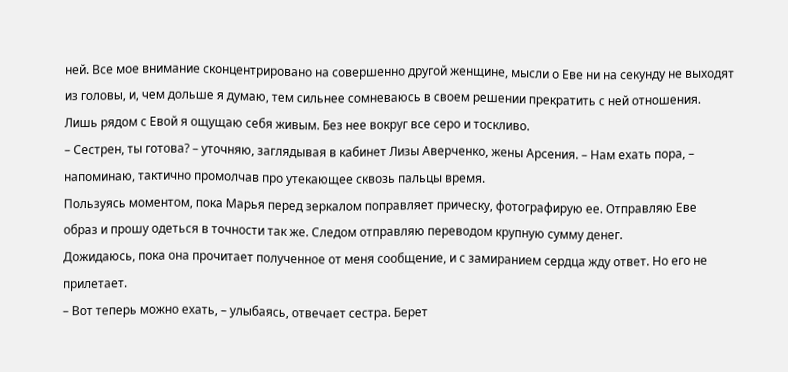ней. Все мое внимание сконцентрировано на совершенно другой женщине, мысли о Еве ни на секунду не выходят из головы, и, чем дольше я думаю, тем сильнее сомневаюсь в своем решении прекратить с ней отношения.
Лишь рядом с Евой я ощущаю себя живым. Без нее вокруг все серо и тоскливо.
– Сестрен, ты готова? – уточняю, заглядывая в кабинет Лизы Аверченко, жены Арсения. – Нам ехать пора, – напоминаю, тактично промолчав про утекающее сквозь пальцы время.
Пользуясь моментом, пока Марья перед зеркалом поправляет прическу, фотографирую ее. Отправляю Еве образ и прошу одеться в точности так же. Следом отправляю переводом крупную сумму денег.
Дожидаюсь, пока она прочитает полученное от меня сообщение, и с замиранием сердца жду ответ. Но его не прилетает.
– Вот теперь можно ехать, – улыбаясь, отвечает сестра. Берет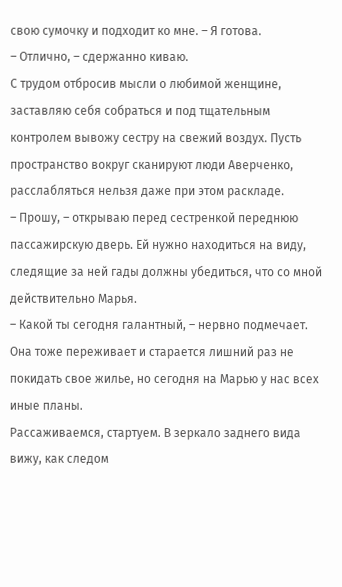свою сумочку и подходит ко мне. – Я готова.
– Отлично, – сдержанно киваю.
С трудом отбросив мысли о любимой женщине, заставляю себя собраться и под тщательным контролем вывожу сестру на свежий воздух. Пусть пространство вокруг сканируют люди Аверченко, расслабляться нельзя даже при этом раскладе.
– Прошу, – открываю перед сестренкой переднюю пассажирскую дверь. Ей нужно находиться на виду, следящие за ней гады должны убедиться, что со мной действительно Марья.
– Какой ты сегодня галантный, – нервно подмечает. Она тоже переживает и старается лишний раз не покидать свое жилье, но сегодня на Марью у нас всех иные планы.
Рассаживаемся, стартуем. В зеркало заднего вида вижу, как следом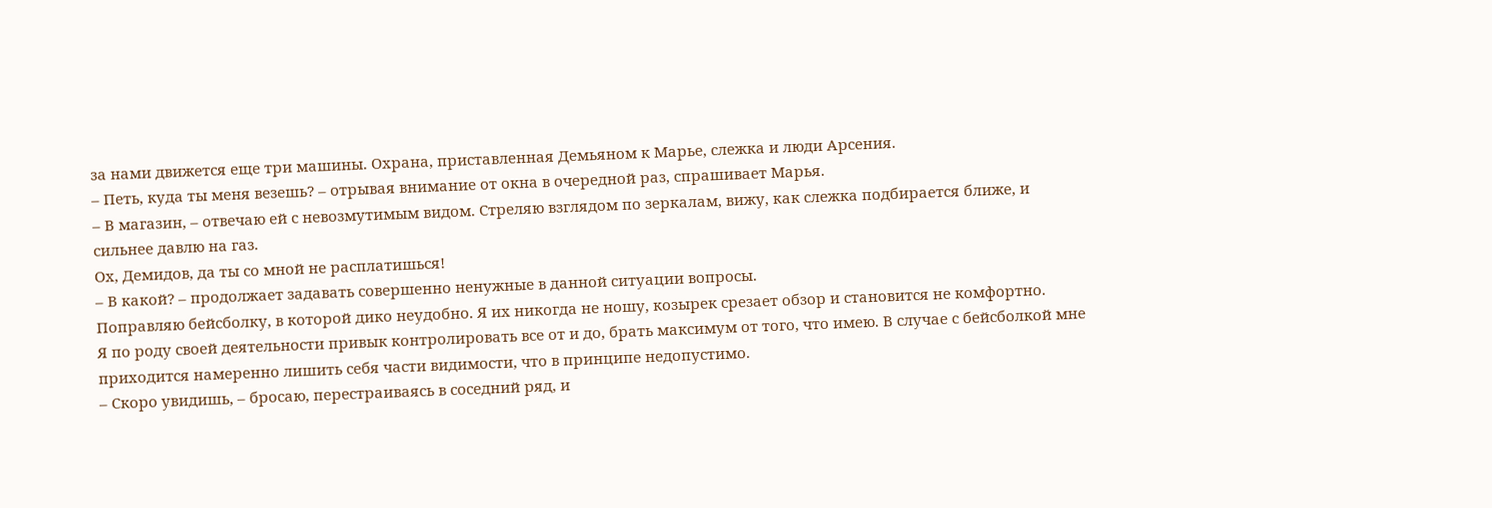за нами движется еще три машины. Охрана, приставленная Демьяном к Марье, слежка и люди Арсения.
– Петь, куда ты меня везешь? – отрывая внимание от окна в очередной раз, спрашивает Марья.
– В магазин, – отвечаю ей с невозмутимым видом. Стреляю взглядом по зеркалам, вижу, как слежка подбирается ближе, и сильнее давлю на газ.
Ох, Демидов, да ты со мной не расплатишься!
– В какой? – продолжает задавать совершенно ненужные в данной ситуации вопросы.
Поправляю бейсболку, в которой дико неудобно. Я их никогда не ношу, козырек срезает обзор и становится не комфортно.
Я по роду своей деятельности привык контролировать все от и до, брать максимум от того, что имею. В случае с бейсболкой мне приходится намеренно лишить себя части видимости, что в принципе недопустимо.
– Скоро увидишь, – бросаю, перестраиваясь в соседний ряд, и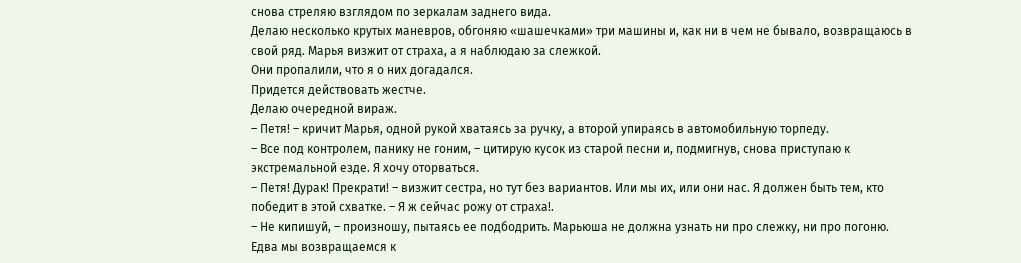снова стреляю взглядом по зеркалам заднего вида.
Делаю несколько крутых маневров, обгоняю «шашечками» три машины и, как ни в чем не бывало, возвращаюсь в свой ряд. Марья визжит от страха, а я наблюдаю за слежкой.
Они пропалили, что я о них догадался.
Придется действовать жестче.
Делаю очередной вираж.
– Петя! – кричит Марья, одной рукой хватаясь за ручку, а второй упираясь в автомобильную торпеду.
– Все под контролем, панику не гоним, – цитирую кусок из старой песни и, подмигнув, снова приступаю к экстремальной езде. Я хочу оторваться.
– Петя! Дурак! Прекрати! – визжит сестра, но тут без вариантов. Или мы их, или они нас. Я должен быть тем, кто победит в этой схватке. – Я ж сейчас рожу от страха!.
– Не кипишуй, – произношу, пытаясь ее подбодрить. Марьюша не должна узнать ни про слежку, ни про погоню.
Едва мы возвращаемся к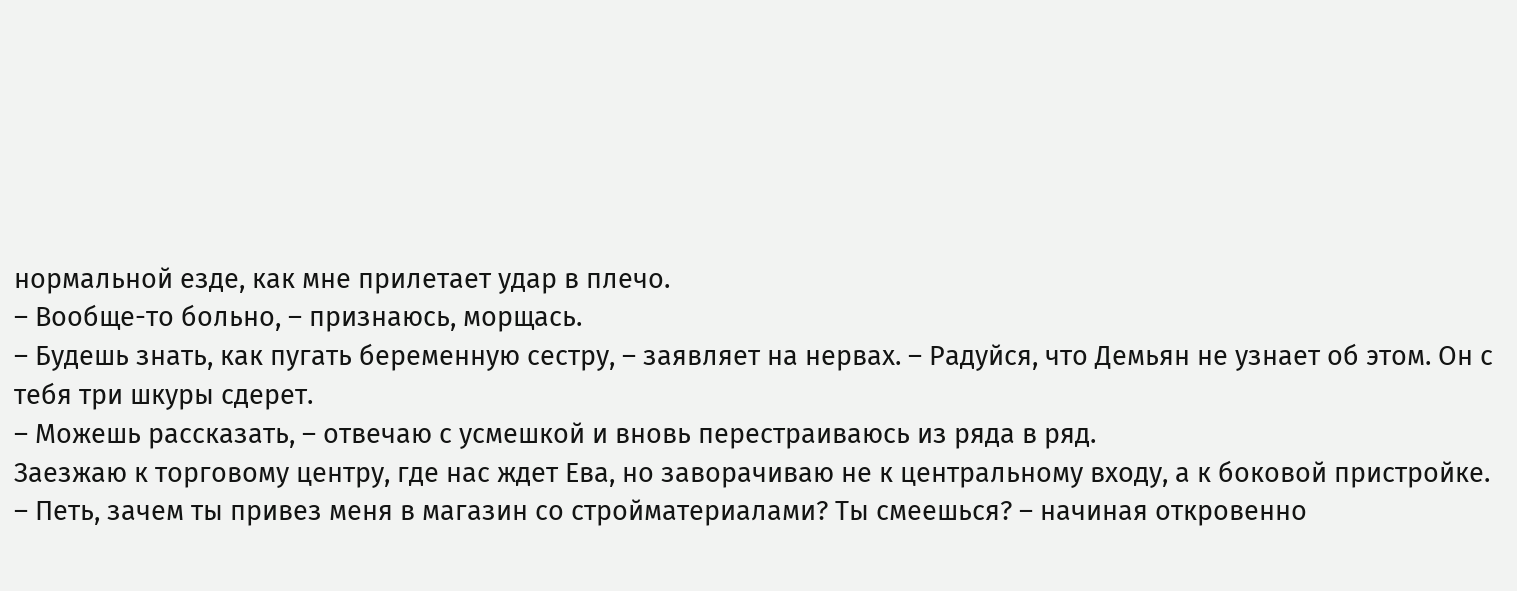нормальной езде, как мне прилетает удар в плечо.
– Вообще-то больно, – признаюсь, морщась.
– Будешь знать, как пугать беременную сестру, – заявляет на нервах. – Радуйся, что Демьян не узнает об этом. Он с тебя три шкуры сдерет.
– Можешь рассказать, – отвечаю с усмешкой и вновь перестраиваюсь из ряда в ряд.
Заезжаю к торговому центру, где нас ждет Ева, но заворачиваю не к центральному входу, а к боковой пристройке.
– Петь, зачем ты привез меня в магазин со стройматериалами? Ты смеешься? – начиная откровенно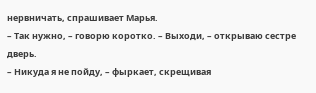нервничать, спрашивает Марья.
– Так нужно, – говорю коротко. – Выходи, – открываю сестре дверь.
– Никуда я не пойду, – фыркает, скрещивая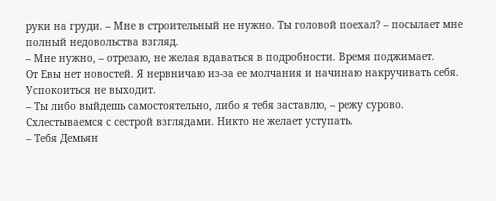руки на груди. – Мне в строительный не нужно. Ты головой поехал? – посылает мне полный недовольства взгляд.
– Мне нужно, – отрезаю, не желая вдаваться в подробности. Время поджимает.
От Евы нет новостей. Я нервничаю из-за ее молчания и начинаю накручивать себя. Успокоиться не выходит.
– Ты либо выйдешь самостоятельно, либо я тебя заставлю, – режу сурово.
Схлестываемся с сестрой взглядами. Никто не желает уступать.
– Тебя Демьян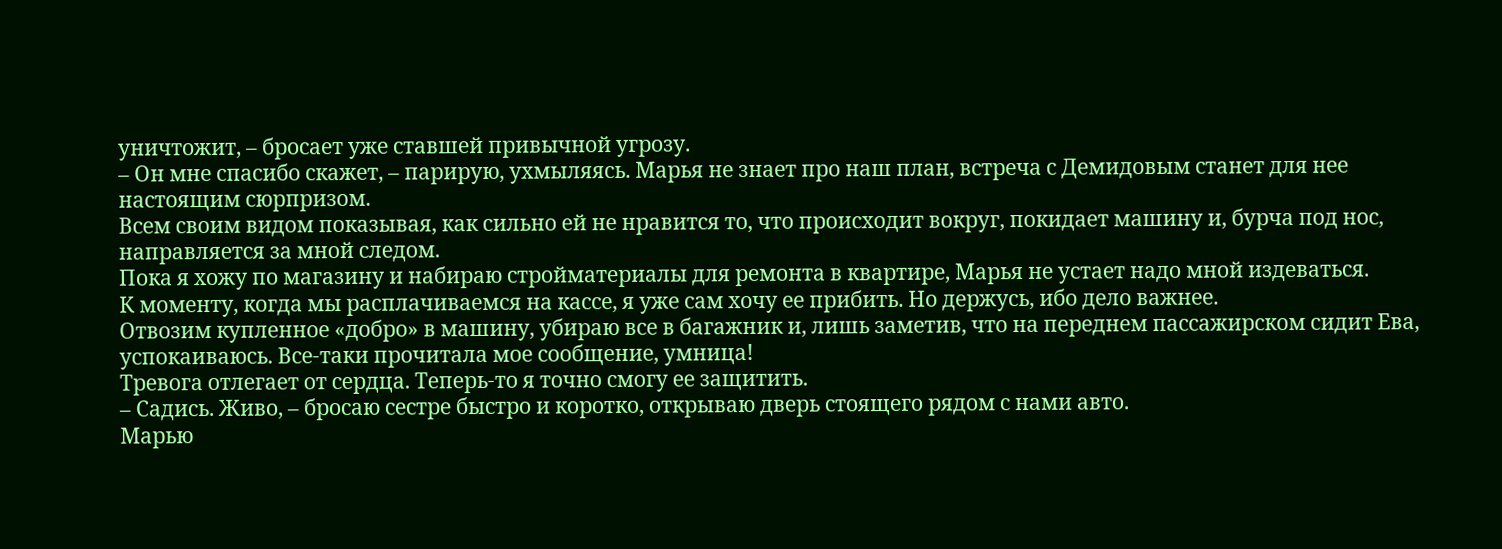уничтожит, – бросает уже ставшей привычной угрозу.
– Он мне спасибо скажет, – парирую, ухмыляясь. Марья не знает про наш план, встреча с Демидовым станет для нее настоящим сюрпризом.
Всем своим видом показывая, как сильно ей не нравится то, что происходит вокруг, покидает машину и, бурча под нос, направляется за мной следом.
Пока я хожу по магазину и набираю стройматериалы для ремонта в квартире, Марья не устает надо мной издеваться.
К моменту, когда мы расплачиваемся на кассе, я уже сам хочу ее прибить. Но держусь, ибо дело важнее.
Отвозим купленное «добро» в машину, убираю все в багажник и, лишь заметив, что на переднем пассажирском сидит Ева, успокаиваюсь. Все-таки прочитала мое сообщение, умница!
Тревога отлегает от сердца. Теперь-то я точно смогу ее защитить.
– Садись. Живо, – бросаю сестре быстро и коротко, открываю дверь стоящего рядом с нами авто.
Марью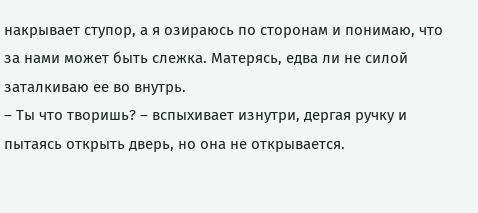накрывает ступор, а я озираюсь по сторонам и понимаю, что за нами может быть слежка. Матерясь, едва ли не силой заталкиваю ее во внутрь.
– Ты что творишь? – вспыхивает изнутри, дергая ручку и пытаясь открыть дверь, но она не открывается.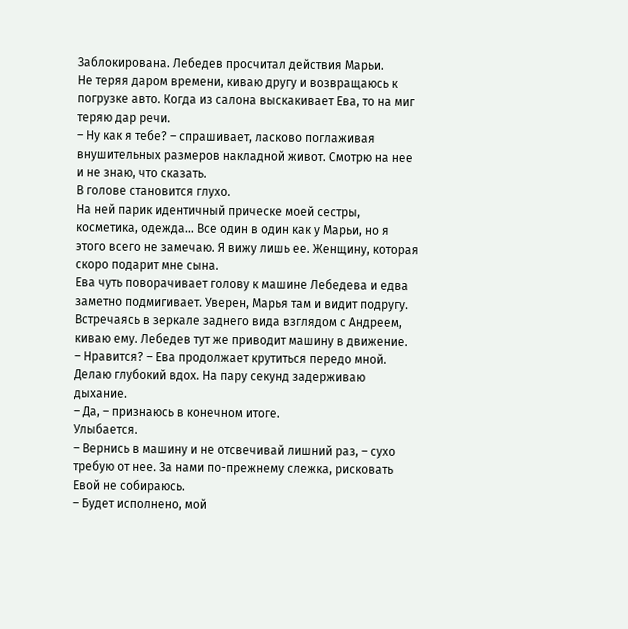Заблокирована. Лебедев просчитал действия Марьи.
Не теряя даром времени, киваю другу и возвращаюсь к погрузке авто. Когда из салона выскакивает Ева, то на миг теряю дар речи.
– Ну как я тебе? – спрашивает, ласково поглаживая внушительных размеров накладной живот. Смотрю на нее и не знаю, что сказать.
В голове становится глухо.
На ней парик идентичный прическе моей сестры, косметика, одежда… Все один в один как у Марьи, но я этого всего не замечаю. Я вижу лишь ее. Женщину, которая скоро подарит мне сына.
Ева чуть поворачивает голову к машине Лебедева и едва заметно подмигивает. Уверен, Марья там и видит подругу.
Встречаясь в зеркале заднего вида взглядом с Андреем, киваю ему. Лебедев тут же приводит машину в движение.
– Нравится? – Ева продолжает крутиться передо мной.
Делаю глубокий вдох. На пару секунд задерживаю дыхание.
– Да, – признаюсь в конечном итоге.
Улыбается.
– Вернись в машину и не отсвечивай лишний раз, – сухо требую от нее. За нами по-прежнему слежка, рисковать Евой не собираюсь.
– Будет исполнено, мой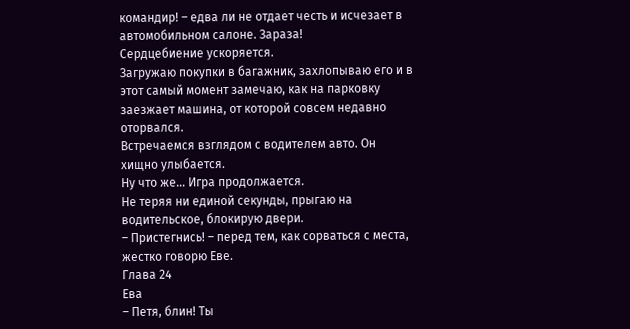командир! – едва ли не отдает честь и исчезает в автомобильном салоне. Зараза!
Сердцебиение ускоряется.
Загружаю покупки в багажник, захлопываю его и в этот самый момент замечаю, как на парковку заезжает машина, от которой совсем недавно оторвался.
Встречаемся взглядом с водителем авто. Он хищно улыбается.
Ну что же… Игра продолжается.
Не теряя ни единой секунды, прыгаю на водительское, блокирую двери.
– Пристегнись! – перед тем, как сорваться с места, жестко говорю Еве.
Глава 24
Ева
– Петя, блин! Ты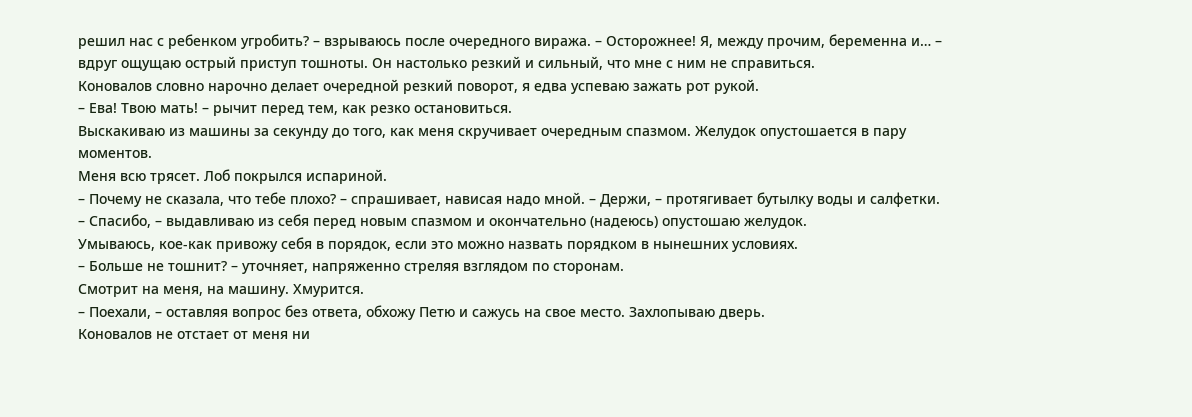решил нас с ребенком угробить? – взрываюсь после очередного виража. – Осторожнее! Я, между прочим, беременна и… – вдруг ощущаю острый приступ тошноты. Он настолько резкий и сильный, что мне с ним не справиться.
Коновалов словно нарочно делает очередной резкий поворот, я едва успеваю зажать рот рукой.
– Ева! Твою мать! – рычит перед тем, как резко остановиться.
Выскакиваю из машины за секунду до того, как меня скручивает очередным спазмом. Желудок опустошается в пару моментов.
Меня всю трясет. Лоб покрылся испариной.
– Почему не сказала, что тебе плохо? – спрашивает, нависая надо мной. – Держи, – протягивает бутылку воды и салфетки.
– Спасибо, – выдавливаю из себя перед новым спазмом и окончательно (надеюсь) опустошаю желудок.
Умываюсь, кое-как привожу себя в порядок, если это можно назвать порядком в нынешних условиях.
– Больше не тошнит? – уточняет, напряженно стреляя взглядом по сторонам.
Смотрит на меня, на машину. Хмурится.
– Поехали, – оставляя вопрос без ответа, обхожу Петю и сажусь на свое место. Захлопываю дверь.
Коновалов не отстает от меня ни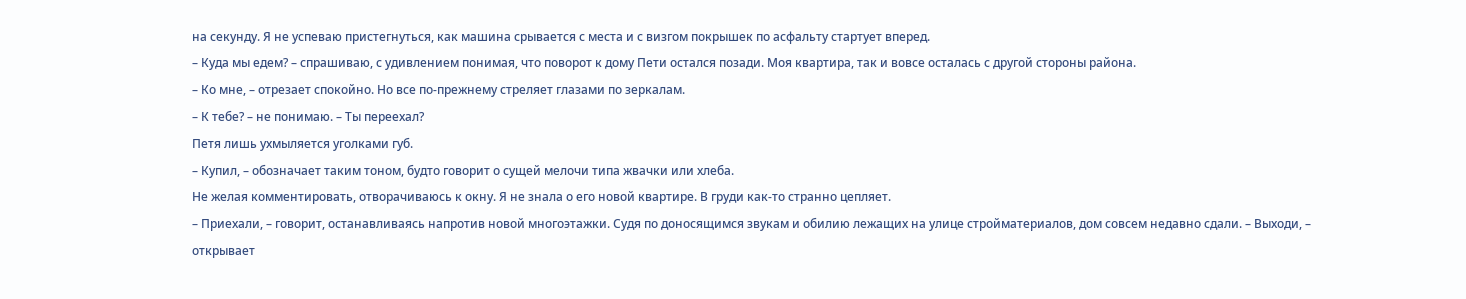на секунду. Я не успеваю пристегнуться, как машина срывается с места и с визгом покрышек по асфальту стартует вперед.
– Куда мы едем? – спрашиваю, с удивлением понимая, что поворот к дому Пети остался позади. Моя квартира, так и вовсе осталась с другой стороны района.
– Ко мне, – отрезает спокойно. Но все по-прежнему стреляет глазами по зеркалам.
– К тебе? – не понимаю. – Ты переехал?
Петя лишь ухмыляется уголками губ.
– Купил, – обозначает таким тоном, будто говорит о сущей мелочи типа жвачки или хлеба.
Не желая комментировать, отворачиваюсь к окну. Я не знала о его новой квартире. В груди как-то странно цепляет.
– Приехали, – говорит, останавливаясь напротив новой многоэтажки. Судя по доносящимся звукам и обилию лежащих на улице стройматериалов, дом совсем недавно сдали. – Выходи, – открывает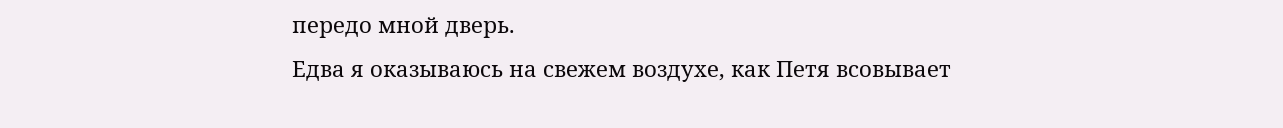передо мной дверь.
Едва я оказываюсь на свежем воздухе, как Петя всовывает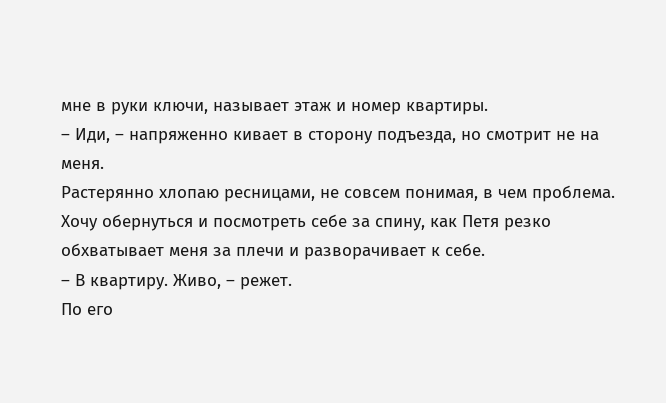мне в руки ключи, называет этаж и номер квартиры.
– Иди, – напряженно кивает в сторону подъезда, но смотрит не на меня.
Растерянно хлопаю ресницами, не совсем понимая, в чем проблема. Хочу обернуться и посмотреть себе за спину, как Петя резко обхватывает меня за плечи и разворачивает к себе.
– В квартиру. Живо, – режет.
По его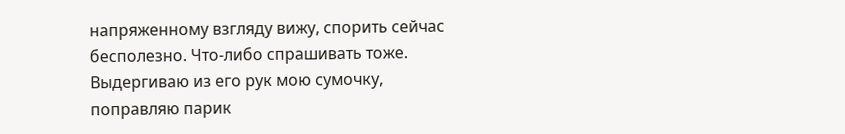напряженному взгляду вижу, спорить сейчас бесполезно. Что-либо спрашивать тоже.
Выдергиваю из его рук мою сумочку, поправляю парик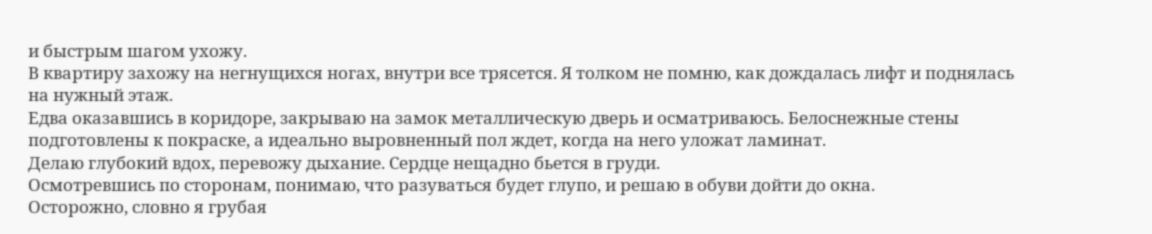и быстрым шагом ухожу.
В квартиру захожу на негнущихся ногах, внутри все трясется. Я толком не помню, как дождалась лифт и поднялась на нужный этаж.
Едва оказавшись в коридоре, закрываю на замок металлическую дверь и осматриваюсь. Белоснежные стены подготовлены к покраске, а идеально выровненный пол ждет, когда на него уложат ламинат.
Делаю глубокий вдох, перевожу дыхание. Сердце нещадно бьется в груди.
Осмотревшись по сторонам, понимаю, что разуваться будет глупо, и решаю в обуви дойти до окна.
Осторожно, словно я грубая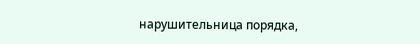нарушительница порядка,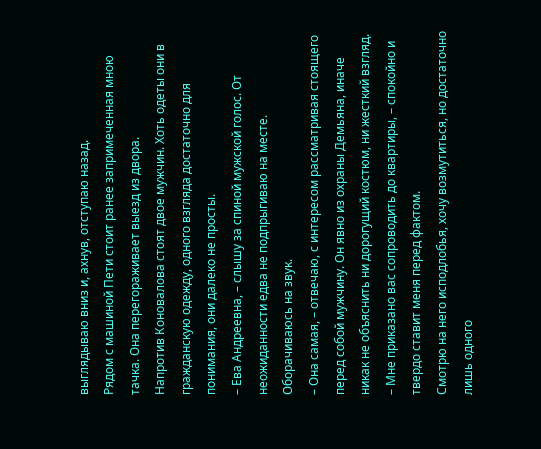выглядываю вниз и, ахнув, отступаю назад.
Рядом с машиной Пети стоит ранее запримеченная мною тачка. Она перегораживает выезд из двора.
Напротив Коновалова стоят двое мужчин. Хоть одеты они в гражданскую одежду, одного взгляда достаточно для понимания, они далеко не просты.
– Ева Андреевна, – слышу за спиной мужской голос. От неожиданности едва не подпрыгиваю на месте.
Оборачиваюсь на звук.
– Она самая, – отвечаю, с интересом рассматривая стоящего перед собой мужчину. Он явно из охраны Демьяна, иначе никак не объяснить ни дорогущий костюм, ни жесткий взгляд.
– Мне приказано вас сопроводить до квартиры, – спокойно и твердо ставит меня перед фактом.
Смотрю на него исподлобья, хочу возмутиться, но достаточно лишь одного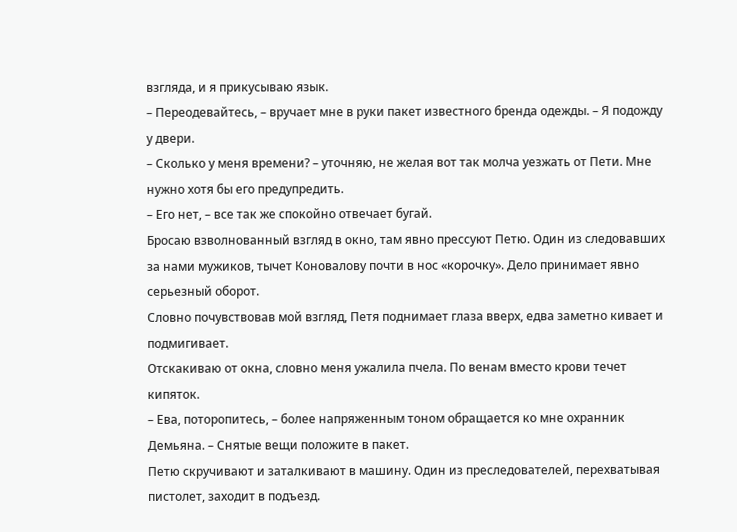взгляда, и я прикусываю язык.
– Переодевайтесь, – вручает мне в руки пакет известного бренда одежды. – Я подожду у двери.
– Сколько у меня времени? – уточняю, не желая вот так молча уезжать от Пети. Мне нужно хотя бы его предупредить.
– Его нет, – все так же спокойно отвечает бугай.
Бросаю взволнованный взгляд в окно, там явно прессуют Петю. Один из следовавших за нами мужиков, тычет Коновалову почти в нос «корочку». Дело принимает явно серьезный оборот.
Словно почувствовав мой взгляд, Петя поднимает глаза вверх, едва заметно кивает и подмигивает.
Отскакиваю от окна, словно меня ужалила пчела. По венам вместо крови течет кипяток.
– Ева, поторопитесь, – более напряженным тоном обращается ко мне охранник Демьяна. – Снятые вещи положите в пакет.
Петю скручивают и заталкивают в машину. Один из преследователей, перехватывая пистолет, заходит в подъезд.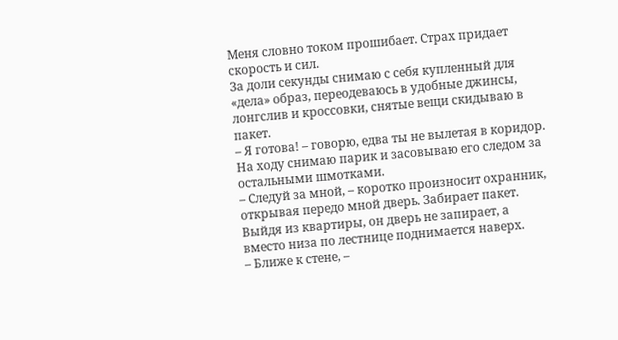Меня словно током прошибает. Страх придает скорость и сил.
За доли секунды снимаю с себя купленный для «дела» образ, переодеваюсь в удобные джинсы, лонгслив и кроссовки, снятые вещи скидываю в пакет.
– Я готова! – говорю, едва ты не вылетая в коридор. На ходу снимаю парик и засовываю его следом за остальными шмотками.
– Следуй за мной, – коротко произносит охранник, открывая передо мной дверь. Забирает пакет.
Выйдя из квартиры, он дверь не запирает, а вместо низа по лестнице поднимается наверх.
– Ближе к стене, –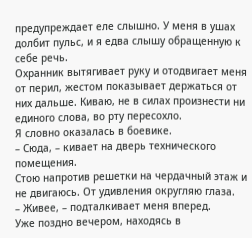предупреждает еле слышно. У меня в ушах долбит пульс, и я едва слышу обращенную к себе речь.
Охранник вытягивает руку и отодвигает меня от перил, жестом показывает держаться от них дальше. Киваю, не в силах произнести ни единого слова, во рту пересохло.
Я словно оказалась в боевике.
– Сюда, – кивает на дверь технического помещения.
Стою напротив решетки на чердачный этаж и не двигаюсь. От удивления округляю глаза.
– Живее, – подталкивает меня вперед.
Уже поздно вечером, находясь в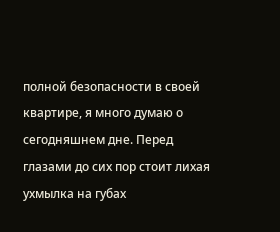полной безопасности в своей квартире, я много думаю о сегодняшнем дне. Перед глазами до сих пор стоит лихая ухмылка на губах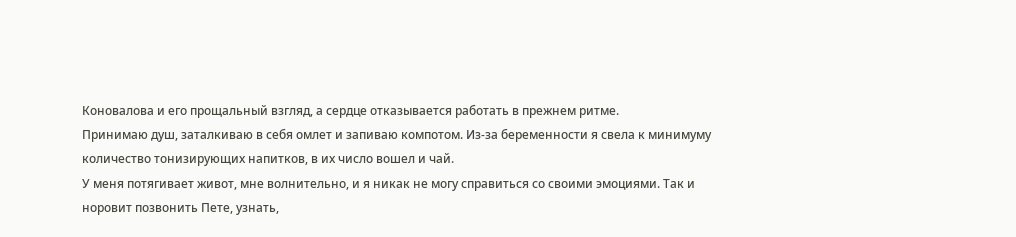Коновалова и его прощальный взгляд, а сердце отказывается работать в прежнем ритме.
Принимаю душ, заталкиваю в себя омлет и запиваю компотом. Из-за беременности я свела к минимуму количество тонизирующих напитков, в их число вошел и чай.
У меня потягивает живот, мне волнительно, и я никак не могу справиться со своими эмоциями. Так и норовит позвонить Пете, узнать,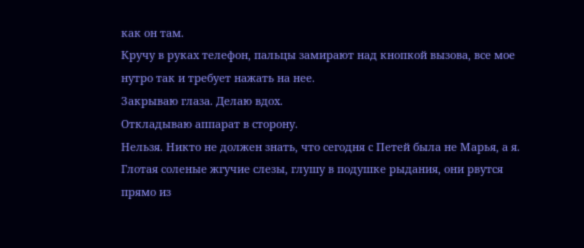как он там.
Кручу в руках телефон, пальцы замирают над кнопкой вызова, все мое нутро так и требует нажать на нее.
Закрываю глаза. Делаю вдох.
Откладываю аппарат в сторону.
Нельзя. Никто не должен знать, что сегодня с Петей была не Марья, а я.
Глотая соленые жгучие слезы, глушу в подушке рыдания, они рвутся прямо из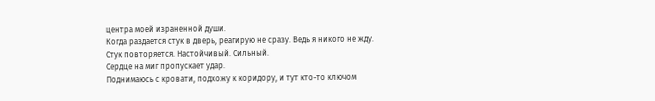центра моей израненной души.
Когда раздается стук в дверь, реагирую не сразу. Ведь я никого не жду.
Стук повторяется. Настойчивый. Сильный.
Сердце на миг пропускает удар.
Поднимаюсь с кровати, подхожу к коридору, и тут кто-то ключом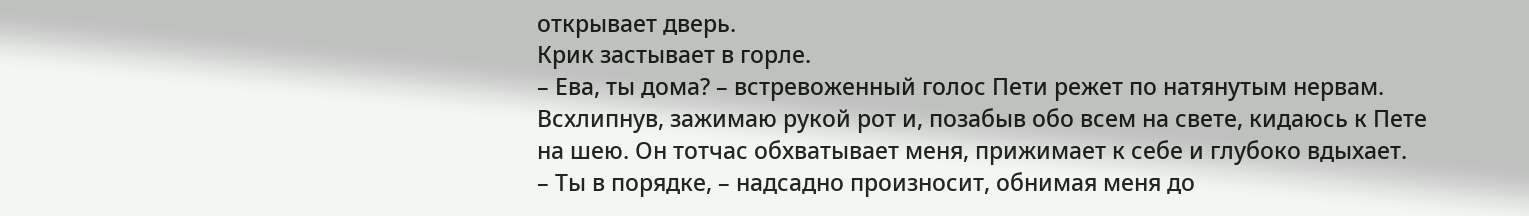открывает дверь.
Крик застывает в горле.
– Ева, ты дома? – встревоженный голос Пети режет по натянутым нервам.
Всхлипнув, зажимаю рукой рот и, позабыв обо всем на свете, кидаюсь к Пете на шею. Он тотчас обхватывает меня, прижимает к себе и глубоко вдыхает.
– Ты в порядке, – надсадно произносит, обнимая меня до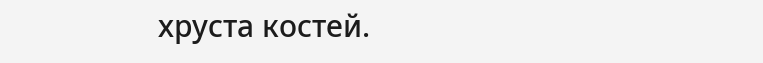хруста костей.